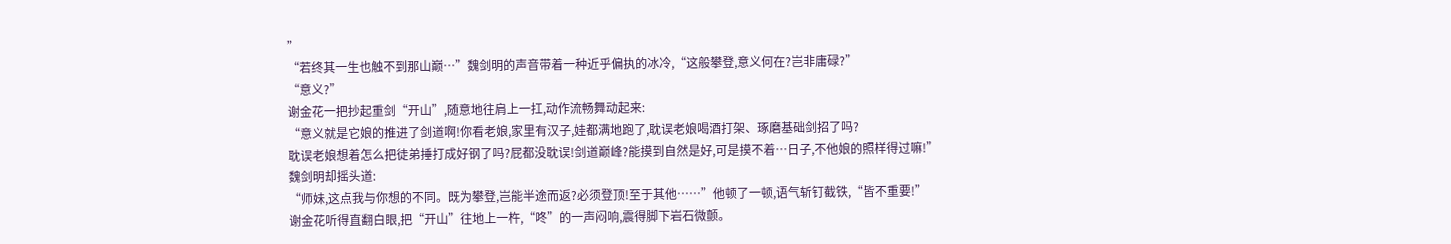”
“若终其一生也触不到那山巅…”魏剑明的声音带着一种近乎偏执的冰冷,“这般攀登,意义何在?岂非庸碌?”
“意义?”
谢金花一把抄起重剑“开山”,随意地往肩上一扛,动作流畅舞动起来:
“意义就是它娘的推进了剑道啊!你看老娘,家里有汉子,娃都满地跑了,耽误老娘喝酒打架、琢磨基础剑招了吗?
耽误老娘想着怎么把徒弟捶打成好钢了吗?屁都没耽误!剑道巅峰?能摸到自然是好,可是摸不着…日子,不他娘的照样得过嘛!”
魏剑明却摇头道:
“师妹,这点我与你想的不同。既为攀登,岂能半途而返?必须登顶!至于其他……”他顿了一顿,语气斩钉截铁,“皆不重要!”
谢金花听得直翻白眼,把“开山”往地上一杵,“咚”的一声闷响,震得脚下岩石微颤。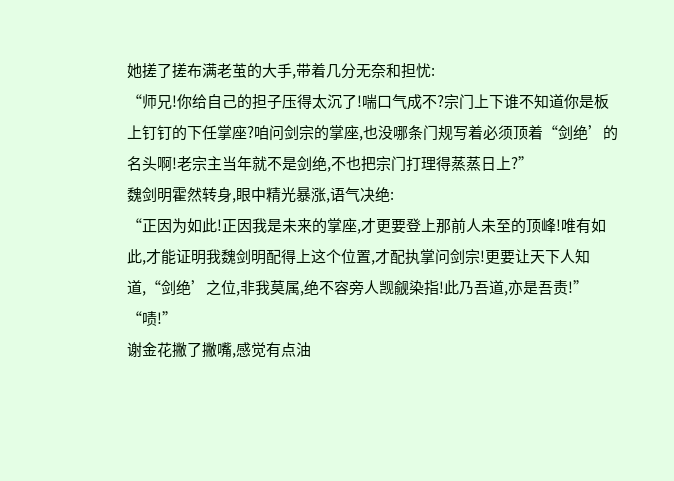她搓了搓布满老茧的大手,带着几分无奈和担忧:
“师兄!你给自己的担子压得太沉了!喘口气成不?宗门上下谁不知道你是板上钉钉的下任掌座?咱问剑宗的掌座,也没哪条门规写着必须顶着“剑绝’的名头啊!老宗主当年就不是剑绝,不也把宗门打理得蒸蒸日上?”
魏剑明霍然转身,眼中精光暴涨,语气决绝:
“正因为如此!正因我是未来的掌座,才更要登上那前人未至的顶峰!唯有如此,才能证明我魏剑明配得上这个位置,才配执掌问剑宗!更要让天下人知道,“剑绝’之位,非我莫属,绝不容旁人觊觎染指!此乃吾道,亦是吾责!”
“啧!”
谢金花撇了撇嘴,感觉有点油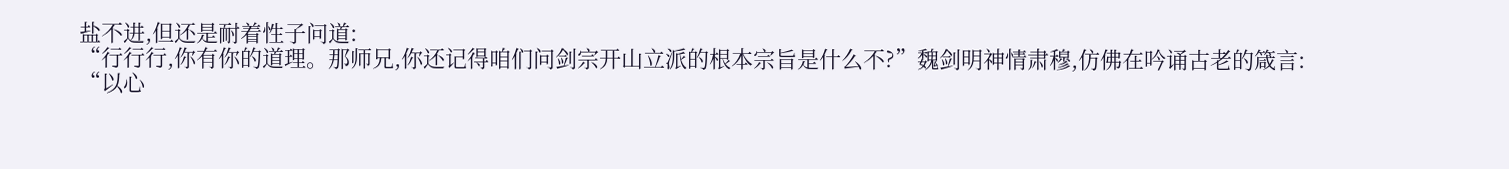盐不进,但还是耐着性子问道:
“行行行,你有你的道理。那师兄,你还记得咱们问剑宗开山立派的根本宗旨是什么不?”魏剑明神情肃穆,仿佛在吟诵古老的箴言:
“以心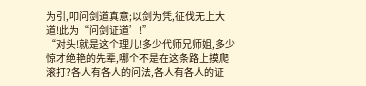为引,叩问剑道真意;以剑为凭,征伐无上大道!此为“问剑证道’!”
“对头!就是这个理儿!多少代师兄师姐,多少惊才绝艳的先辈,哪个不是在这条路上摸爬滚打?各人有各人的问法,各人有各人的证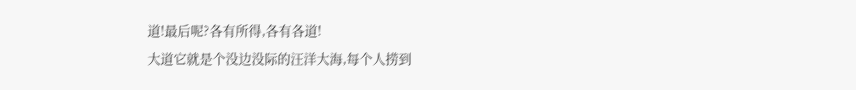道!最后呢?各有所得,各有各道!
大道它就是个没边没际的汪洋大海,每个人捞到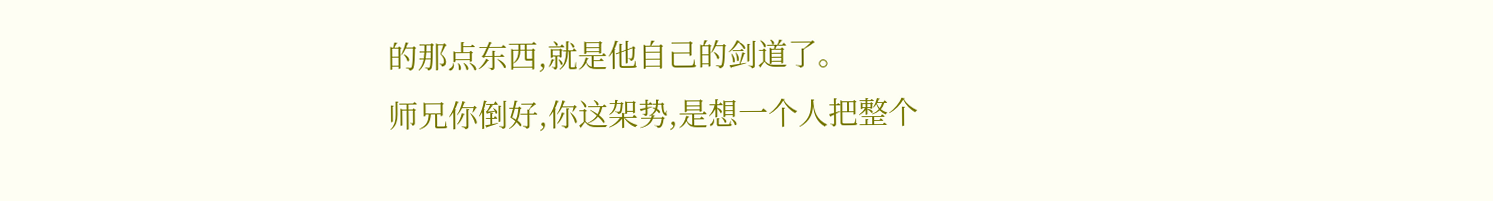的那点东西,就是他自己的剑道了。
师兄你倒好,你这架势,是想一个人把整个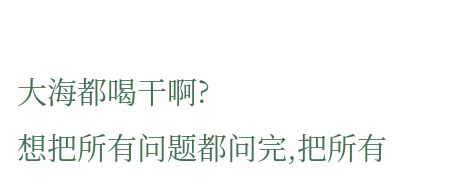大海都喝干啊?
想把所有问题都问完,把所有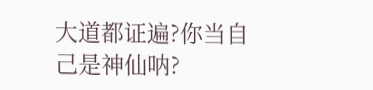大道都证遍?你当自己是神仙呐?